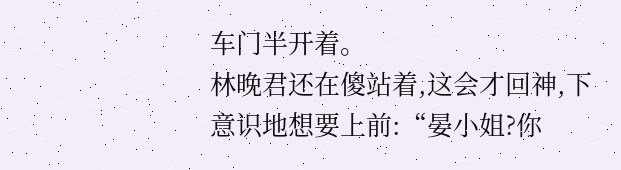车门半开着。
林晚君还在傻站着,这会才回神,下意识地想要上前:“晏小姐?你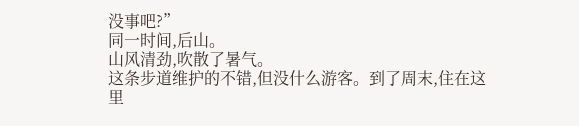没事吧?”
同一时间,后山。
山风清劲,吹散了暑气。
这条步道维护的不错,但没什么游客。到了周末,住在这里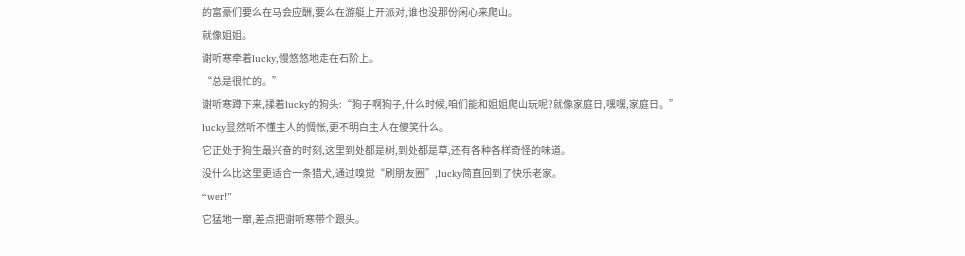的富豪们要么在马会应酬,要么在游艇上开派对,谁也没那份闲心来爬山。
就像姐姐。
谢听寒牵着lucky,慢悠悠地走在石阶上。
“总是很忙的。”
谢听寒蹲下来,揉着lucky的狗头:“狗子啊狗子,什么时候,咱们能和姐姐爬山玩呢?就像家庭日,嘿嘿,家庭日。”
lucky显然听不懂主人的惆怅,更不明白主人在傻笑什么。
它正处于狗生最兴奋的时刻,这里到处都是树,到处都是草,还有各种各样奇怪的味道。
没什么比这里更适合一条猎犬,通过嗅觉“刷朋友圈”,lucky简直回到了快乐老家。
“wer!”
它猛地一窜,差点把谢听寒带个跟头。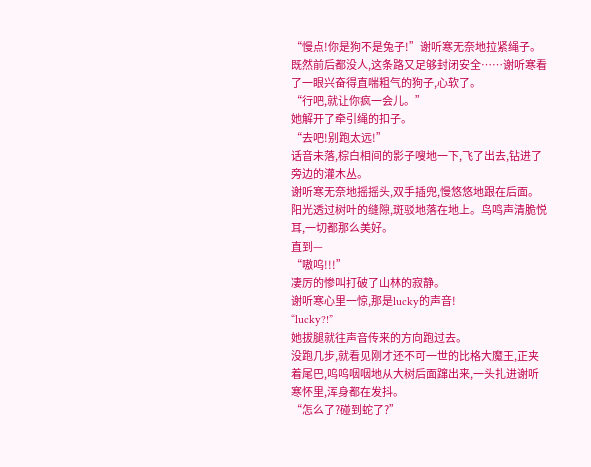“慢点!你是狗不是兔子!”谢听寒无奈地拉紧绳子。
既然前后都没人,这条路又足够封闭安全……谢听寒看了一眼兴奋得直喘粗气的狗子,心软了。
“行吧,就让你疯一会儿。”
她解开了牵引绳的扣子。
“去吧!别跑太远!”
话音未落,棕白相间的影子嗖地一下,飞了出去,钻进了旁边的灌木丛。
谢听寒无奈地摇摇头,双手插兜,慢悠悠地跟在后面。
阳光透过树叶的缝隙,斑驳地落在地上。鸟鸣声清脆悦耳,一切都那么美好。
直到—
“嗷呜!!!”
凄厉的惨叫打破了山林的寂静。
谢听寒心里一惊,那是lucky的声音!
“lucky?!”
她拔腿就往声音传来的方向跑过去。
没跑几步,就看见刚才还不可一世的比格大魔王,正夹着尾巴,呜呜咽咽地从大树后面蹿出来,一头扎进谢听寒怀里,浑身都在发抖。
“怎么了?碰到蛇了?”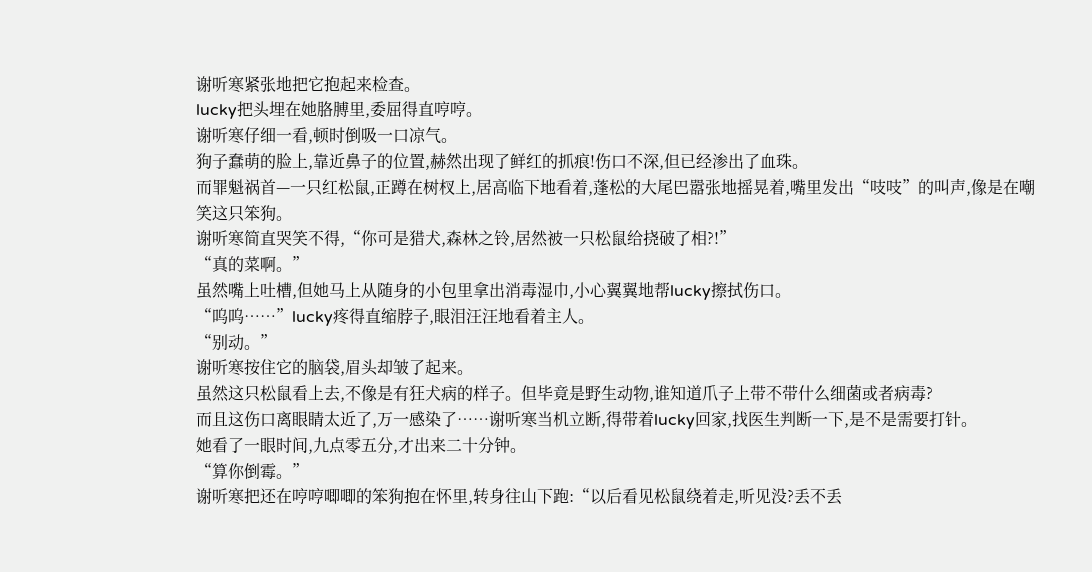谢听寒紧张地把它抱起来检查。
lucky把头埋在她胳膊里,委屈得直哼哼。
谢听寒仔细一看,顿时倒吸一口凉气。
狗子蠢萌的脸上,靠近鼻子的位置,赫然出现了鲜红的抓痕!伤口不深,但已经渗出了血珠。
而罪魁祸首—一只红松鼠,正蹲在树杈上,居高临下地看着,蓬松的大尾巴嚣张地摇晃着,嘴里发出“吱吱”的叫声,像是在嘲笑这只笨狗。
谢听寒简直哭笑不得,“你可是猎犬,森林之铃,居然被一只松鼠给挠破了相?!”
“真的菜啊。”
虽然嘴上吐槽,但她马上从随身的小包里拿出消毒湿巾,小心翼翼地帮lucky擦拭伤口。
“呜呜……”lucky疼得直缩脖子,眼泪汪汪地看着主人。
“别动。”
谢听寒按住它的脑袋,眉头却皱了起来。
虽然这只松鼠看上去,不像是有狂犬病的样子。但毕竟是野生动物,谁知道爪子上带不带什么细菌或者病毒?
而且这伤口离眼睛太近了,万一感染了……谢听寒当机立断,得带着lucky回家,找医生判断一下,是不是需要打针。
她看了一眼时间,九点零五分,才出来二十分钟。
“算你倒霉。”
谢听寒把还在哼哼唧唧的笨狗抱在怀里,转身往山下跑:“以后看见松鼠绕着走,听见没?丢不丢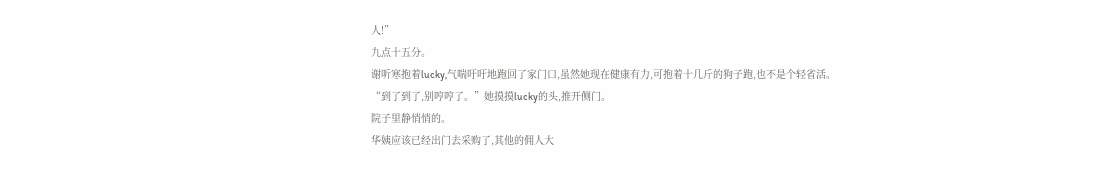人!”
九点十五分。
谢听寒抱着lucky,气喘吁吁地跑回了家门口,虽然她现在健康有力,可抱着十几斤的狗子跑,也不是个轻省活。
“到了到了,别哼哼了。”她摸摸lucky的头,推开侧门。
院子里静悄悄的。
华姨应该已经出门去采购了,其他的佣人大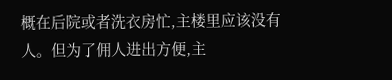概在后院或者洗衣房忙,主楼里应该没有人。但为了佣人进出方便,主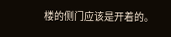楼的侧门应该是开着的。